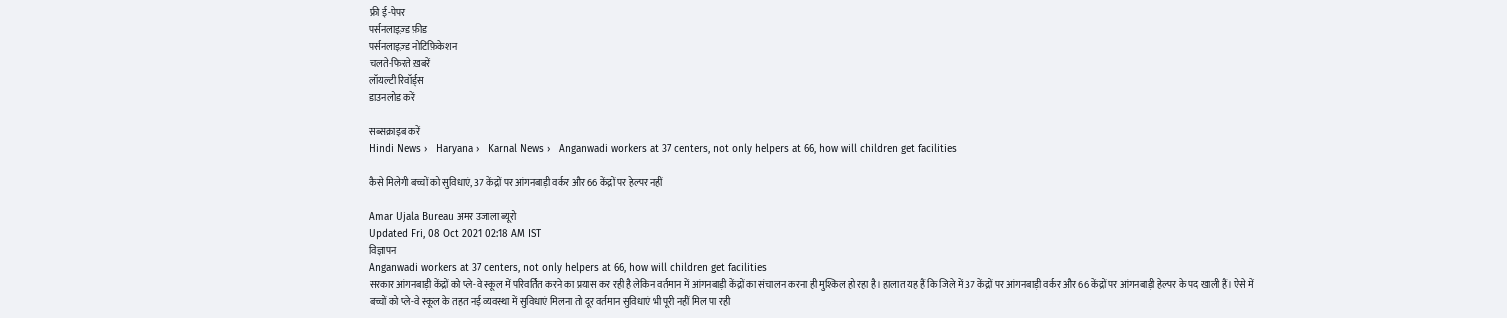फ्री ई-पेपर
पर्सनलाइज़्ड फ़ीड
पर्सनलाइज़्ड नोटिफ़िकेशन
चलते-फिरते ख़बरें
लॉयल्टी रिवॉर्ड्स
डाउनलोड करें

सब्सक्राइब करें
Hindi News ›   Haryana ›   Karnal News ›   Anganwadi workers at 37 centers, not only helpers at 66, how will children get facilities

कैसे मिलेगी बच्चों को सुविधाएं, 37 केंद्रों पर आंगनबाड़ी वर्कर और 66 केंद्रों पर हेल्पर नहीं

Amar Ujala Bureau अमर उजाला ब्यूरो
Updated Fri, 08 Oct 2021 02:18 AM IST
विज्ञापन
Anganwadi workers at 37 centers, not only helpers at 66, how will children get facilities
सरकार आंगनबाड़ी केंद्रों को प्ले-वे स्कूल में परिवर्तित करने का प्रयास कर रही है लेकिन वर्तमान में आंगनबाड़ी केंद्रों का संचालन करना ही मुश्किल हो रहा है। हालात यह हैं कि जिले में 37 केंद्रों पर आंगनबाड़ी वर्कर और 66 केंद्रों पर आंगनबाड़ी हेल्पर के पद खाली हैं। ऐसे में बच्चों को प्ले-वे स्कूल के तहत नई व्यवस्था में सुविधाएं मिलना तो दूर वर्तमान सुविधाएं भी पूरी नहीं मिल पा रही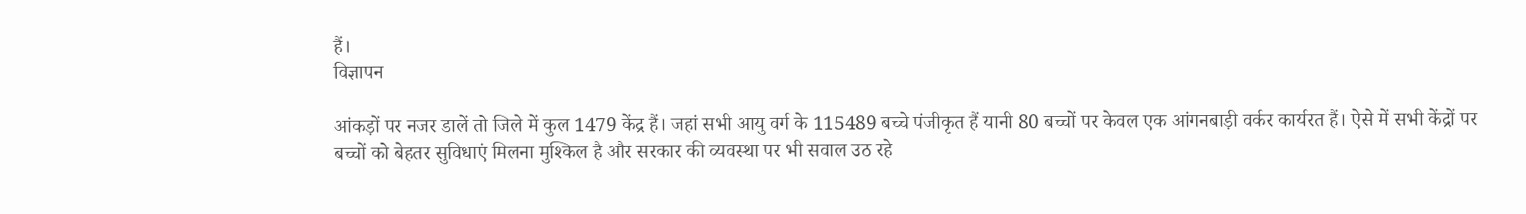हैं।
विज्ञापन

आंकड़ों पर नजर डालें तो जिले में कुल 1479 केंद्र हैं। जहां सभी आयु वर्ग के 115489 बच्चे पंजीकृत हैं यानी 80 बच्चों पर केवल एक आंगनबाड़ी वर्कर कार्यरत हैं। ऐसे में सभी केंद्रों पर बच्चों को बेहतर सुविधाएं मिलना मुश्किल है और सरकार की व्यवस्था पर भी सवाल उठ रहे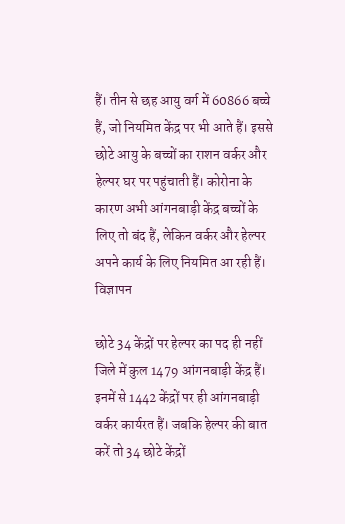हैं। तीन से छह आयु वर्ग में 60866 बच्चे हैं, जो नियमित केंद्र पर भी आते हैं। इससे छोटे आयु के बच्चों का राशन वर्कर और हेल्पर घर पर पहुंचाती हैं। कोरोना के कारण अभी आंगनबाड़ी केंद्र बच्चों के लिए तो बंद हैं, लेकिन वर्कर और हेल्पर अपने कार्य के लिए नियमित आ रही हैं।
विज्ञापन

छोटे 34 केंद्रों पर हेल्पर का पद ही नहीं
जिले में कुल 1479 आंगनबाड़ी केंद्र हैं। इनमें से 1442 केंद्रों पर ही आंगनबाड़ी वर्कर कार्यरत हैं। जबकि हेल्पर की बात करें तो 34 छोटे केंद्रों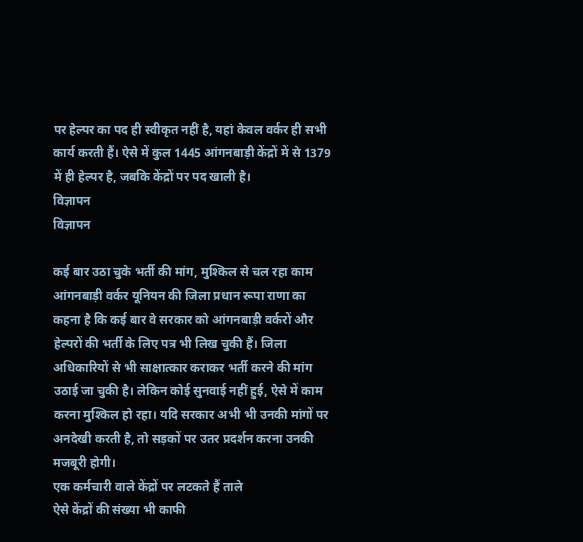पर हेल्पर का पद ही स्वीकृत नहीं है, यहां केवल वर्कर ही सभी कार्य करती हैं। ऐसे में कुल 1445 आंगनबाड़ी केंद्रों में से 1379 में ही हेल्पर है, जबकि केंद्रों पर पद खाली है।
विज्ञापन
विज्ञापन

कई बार उठा चुके भर्ती की मांग, मुश्किल से चल रहा काम
आंगनबाड़ी वर्कर यूनियन की जिला प्रधान रूपा राणा का कहना है कि कई बार वे सरकार को आंगनबाड़ी वर्करों और हेल्परों की भर्ती के लिए पत्र भी लिख चुकी हैं। जिला अधिकारियों से भी साक्षात्कार कराकर भर्ती करने की मांग उठाई जा चुकी है। लेकिन कोई सुनवाई नहीं हुई, ऐसे में काम करना मुश्किल हो रहा। यदि सरकार अभी भी उनकी मांगों पर अनदेखी करती है, तो सड़कों पर उतर प्रदर्शन करना उनकी मजबूरी होगी।
एक कर्मचारी वाले केंद्रों पर लटकते हैं ताले
ऐसे केंद्रों की संख्या भी काफी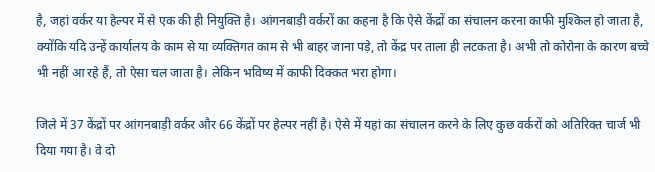है, जहां वर्कर या हेल्पर में से एक की ही नियुक्ति है। आंगनबाड़ी वर्करों का कहना है कि ऐसे केंद्रों का संचालन करना काफी मुश्किल हो जाता है, क्योंकि यदि उन्हें कार्यालय के काम से या व्यक्तिगत काम से भी बाहर जाना पड़े, तो केंद्र पर ताला ही लटकता है। अभी तो कोरोना के कारण बच्चे भी नहीं आ रहे हैं, तो ऐसा चल जाता है। लेकिन भविष्य में काफी दिक्कत भरा होगा।

जिले में 37 केंद्रों पर आंगनबाड़ी वर्कर और 66 केंद्रों पर हेल्पर नहीं है। ऐसे में यहां का संचालन करने के लिए कुछ वर्करों को अतिरिक्त चार्ज भी दिया गया है। वे दो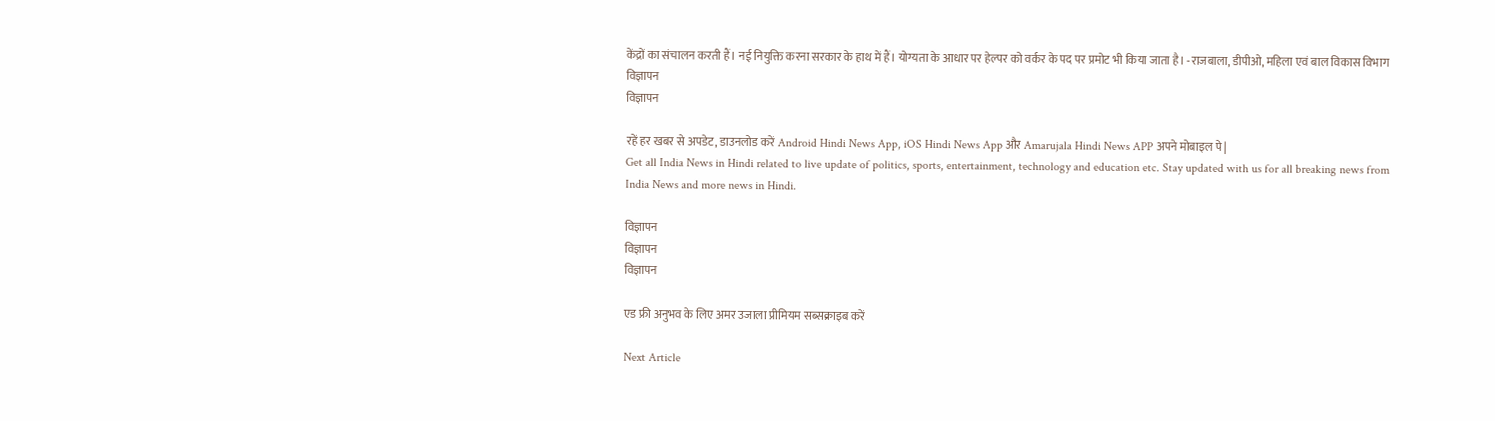केंद्रों का संचालन करती हैं। नई नियुक्ति करना सरकार के हाथ में हैं। योग्यता के आधार पर हेल्पर को वर्कर के पद पर प्रमोट भी किया जाता है। -राजबाला, डीपीओ, महिला एवं बाल विकास विभाग
विज्ञापन
विज्ञापन

रहें हर खबर से अपडेट, डाउनलोड करें Android Hindi News App, iOS Hindi News App और Amarujala Hindi News APP अपने मोबाइल पे|
Get all India News in Hindi related to live update of politics, sports, entertainment, technology and education etc. Stay updated with us for all breaking news from India News and more news in Hindi.

विज्ञापन
विज्ञापन
विज्ञापन

एड फ्री अनुभव के लिए अमर उजाला प्रीमियम सब्सक्राइब करें

Next Article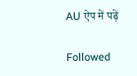AU ऐप में पढ़ें

Followed